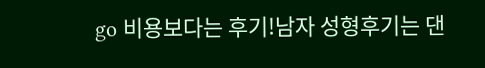go 비용보다는 후기!남자 성형후기는 댄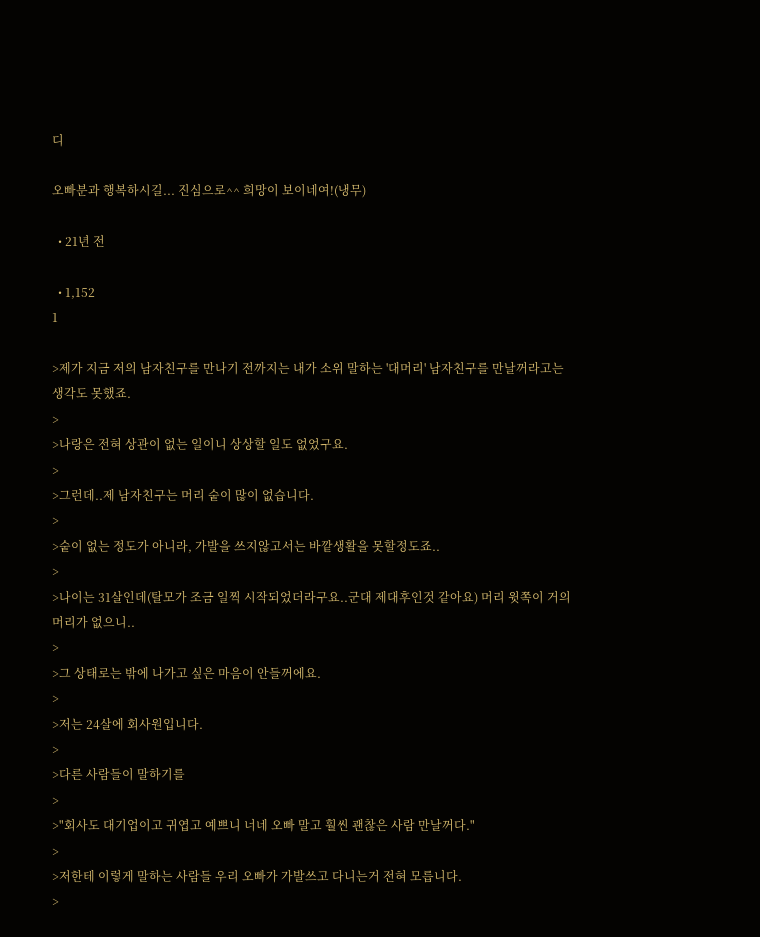디

오빠분과 행복하시길... 진심으로^^ 희망이 보이네여!(냉무)

  • 21년 전

  • 1,152
1

>제가 지금 저의 남자친구를 만나기 전까지는 내가 소위 말하는 '대머리' 남자친구를 만날꺼라고는 생각도 못했죠.
>
>나랑은 전혀 상관이 없는 일이니 상상할 일도 없었구요.
>
>그런데..제 남자친구는 머리 숱이 많이 없습니다.
>
>숱이 없는 정도가 아니라, 가발을 쓰지않고서는 바깥생활을 못할정도죠..
>
>나이는 31살인데(탈모가 조금 일찍 시작되었더라구요..군대 제대후인것 같아요) 머리 윗쪽이 거의 머리가 없으니..
>
>그 상태로는 밖에 나가고 싶은 마음이 안들꺼에요.
>
>저는 24살에 회사원입니다.
>
>다른 사람들이 말하기를
>
>"회사도 대기업이고 귀엽고 예쁘니 너네 오빠 말고 훨씬 괜찮은 사람 만날꺼다."
>
>저한테 이렇게 말하는 사람들 우리 오빠가 가발쓰고 다니는거 전혀 모릅니다.
>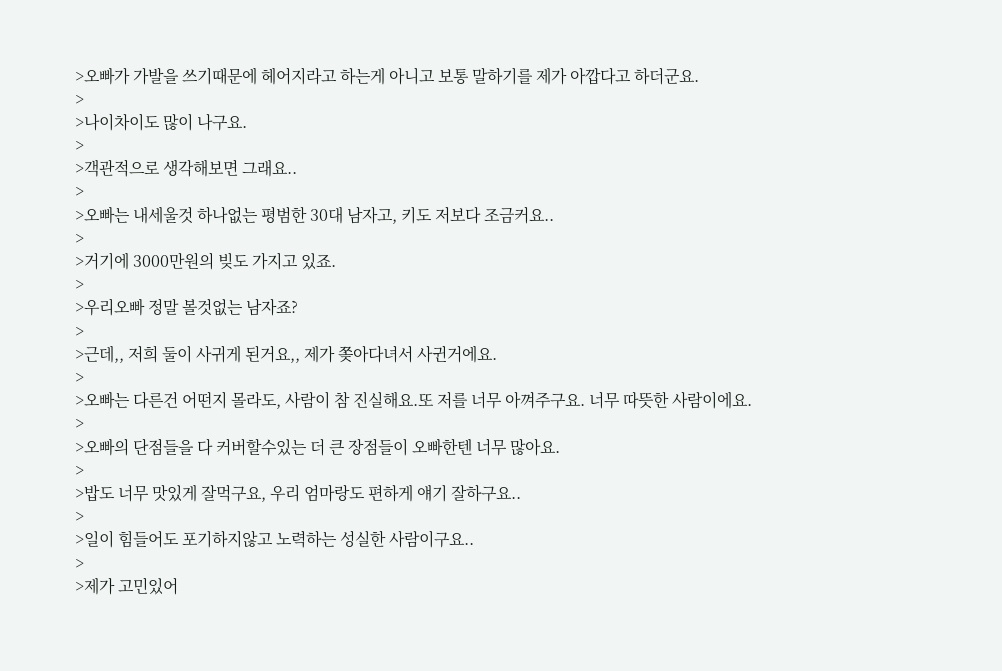>오빠가 가발을 쓰기때문에 헤어지라고 하는게 아니고 보통 말하기를 제가 아깝다고 하더군요.
>
>나이차이도 많이 나구요.
>
>객관적으로 생각해보면 그래요..
>
>오빠는 내세울것 하나없는 평범한 30대 남자고, 키도 저보다 조금커요..
>
>거기에 3000만원의 빚도 가지고 있죠.
>
>우리오빠 정말 볼것없는 남자죠?
>
>근데,, 저희 둘이 사귀게 된거요,, 제가 쫒아다녀서 사귄거에요.
>
>오빠는 다른건 어떤지 몰라도, 사람이 참 진실해요.또 저를 너무 아껴주구요. 너무 따뜻한 사람이에요.
>
>오빠의 단점들을 다 커버할수있는 더 큰 장점들이 오빠한텐 너무 많아요.
>
>밥도 너무 맛있게 잘먹구요, 우리 엄마랑도 편하게 얘기 잘하구요..
>
>일이 힘들어도 포기하지않고 노력하는 성실한 사람이구요..
>
>제가 고민있어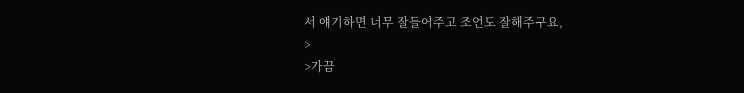서 얘기하면 너무 잘들어주고 조언도 잘해주구요,
>
>가끔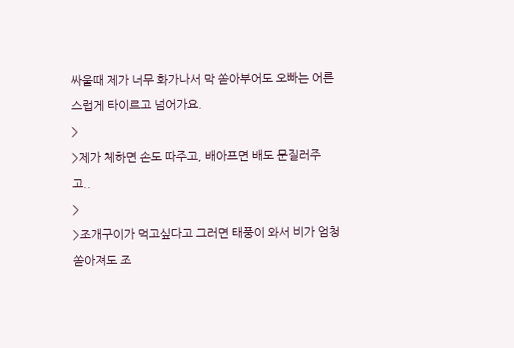싸울때 제가 너무 화가나서 막 쏟아부어도 오빠는 어른스럽게 타이르고 넘어가요.
>
>제가 체하면 손도 따주고, 배아프면 배도 문질러주고..
>
>조개구이가 먹고싶다고 그러면 태풍이 와서 비가 엄청 쏟아져도 조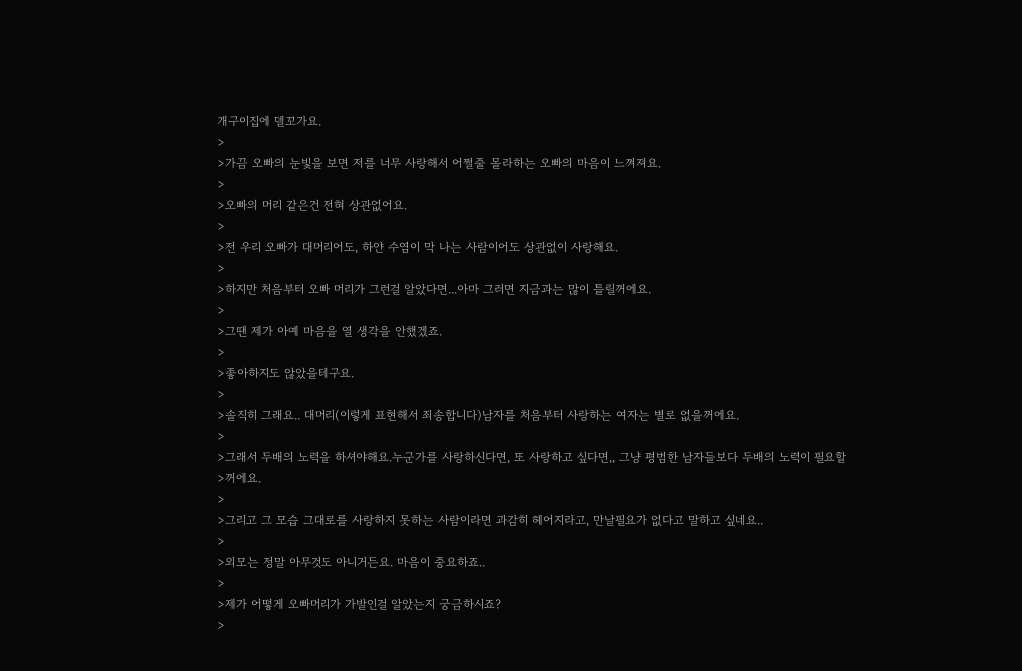개구이집에 델꼬가요.
>
>가끔 오빠의 눈빛을 보면 저를 너무 사랑해서 어쩔줄 몰라하는 오빠의 마음이 느껴져요.
>
>오빠의 머리 같은건 전혀 상관없어요.
>
>전 우리 오빠가 대머리어도, 하얀 수염이 막 나는 사람이어도 상관없이 사랑해요.
>
>하지만 처음부터 오빠 머리가 그런걸 알았다면...아마 그러면 지금과는 많이 틀릴꺼에요.
>
>그땐 제가 아예 마음을 열 생각을 안했겠죠.
>
>좋아하지도 않았을테구요.
>
>솔직히 그래요.. 대머리(이렇게 표현해서 죄송합니다)남자를 처음부터 사랑하는 여자는 별로 없을꺼에요.
>
>그래서 두배의 노력을 하셔야해요.누군가를 사랑하신다면, 또 사랑하고 싶다면,, 그냥 평범한 남자들보다 두배의 노력이 필요할
>꺼에요.
>
>그리고 그 모습 그대로를 사랑하지 못하는 사람이라면 과감히 헤어지라고, 만날필요가 없다고 말하고 싶네요..
>
>외모는 정말 아무것도 아니거든요. 마음이 중요하죠..
>
>제가 어떻게 오빠머리가 가발인걸 알았는지 궁금하시죠?
>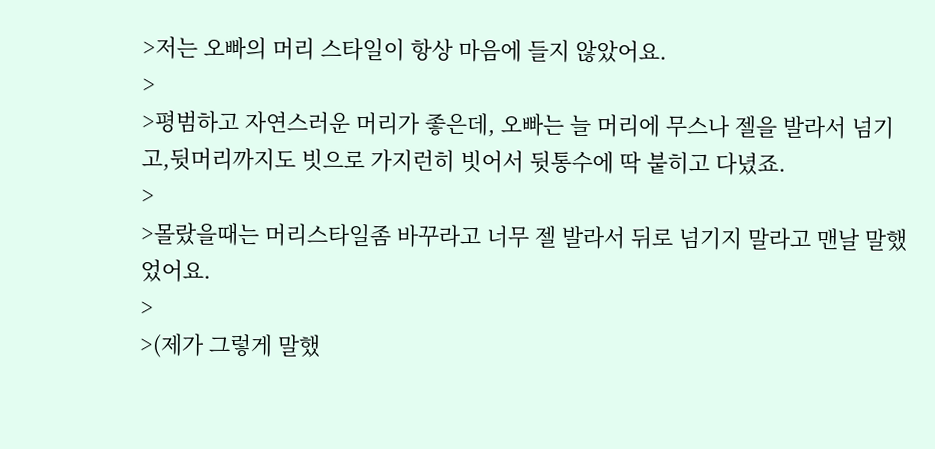>저는 오빠의 머리 스타일이 항상 마음에 들지 않았어요.
>
>평범하고 자연스러운 머리가 좋은데, 오빠는 늘 머리에 무스나 젤을 발라서 넘기고,뒷머리까지도 빗으로 가지런히 빗어서 뒷통수에 딱 붙히고 다녔죠.
>
>몰랐을때는 머리스타일좀 바꾸라고 너무 젤 발라서 뒤로 넘기지 말라고 맨날 말했었어요.
>
>(제가 그렇게 말했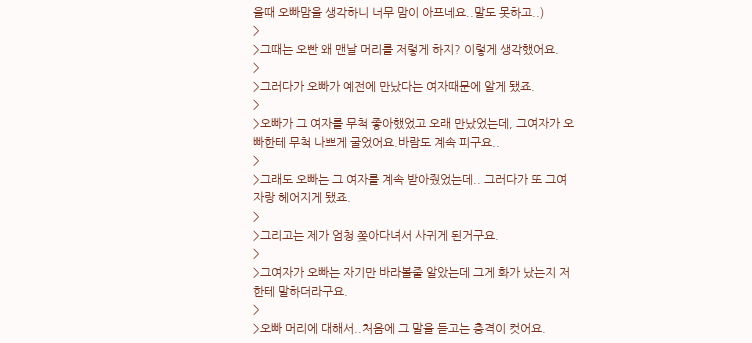을때 오빠맘을 생각하니 너무 맘이 아프네요..말도 못하고..)
>
>그때는 오빤 왜 맨날 머리를 저렇게 하지? 이렇게 생각했어요.
>
>그러다가 오빠가 예전에 만났다는 여자때문에 알게 됐죠.
>
>오빠가 그 여자를 무척 좋아했었고 오래 만났었는데, 그여자가 오빠한테 무척 나쁘게 굴었어요.바람도 계속 피구요..
>
>그래도 오빠는 그 여자를 계속 받아줬었는데.. 그러다가 또 그여자랑 헤어지게 됐죠.
>
>그리고는 제가 엄청 쫒아다녀서 사귀게 된거구요.
>
>그여자가 오빠는 자기만 바라볼줄 알았는데 그게 화가 났는지 저한테 말하더라구요.
>
>오빠 머리에 대해서..처음에 그 말을 듣고는 충격이 컷어요.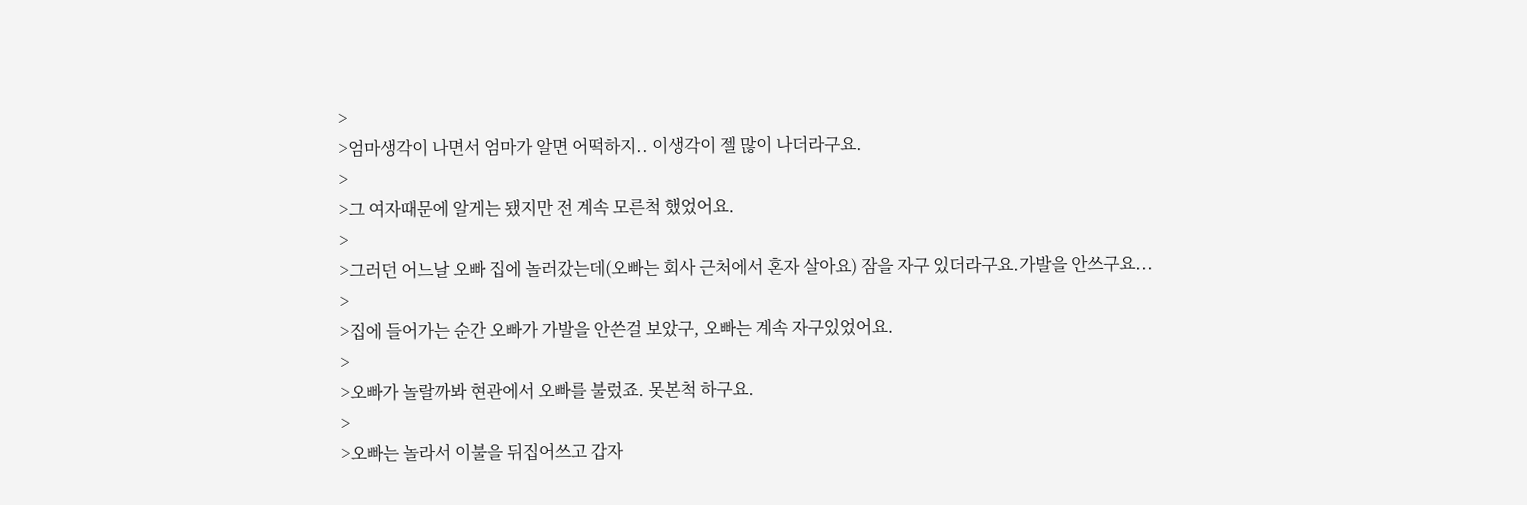>
>엄마생각이 나면서 엄마가 알면 어떡하지.. 이생각이 젤 많이 나더라구요.
>
>그 여자때문에 알게는 됐지만 전 계속 모른척 했었어요.
>
>그러던 어느날 오빠 집에 놀러갔는데(오빠는 회사 근처에서 혼자 살아요) 잠을 자구 있더라구요.가발을 안쓰구요...
>
>집에 들어가는 순간 오빠가 가발을 안쓴걸 보았구, 오빠는 계속 자구있었어요.
>
>오빠가 놀랄까봐 현관에서 오빠를 불렀죠. 못본척 하구요.
>
>오빠는 놀라서 이불을 뒤집어쓰고 갑자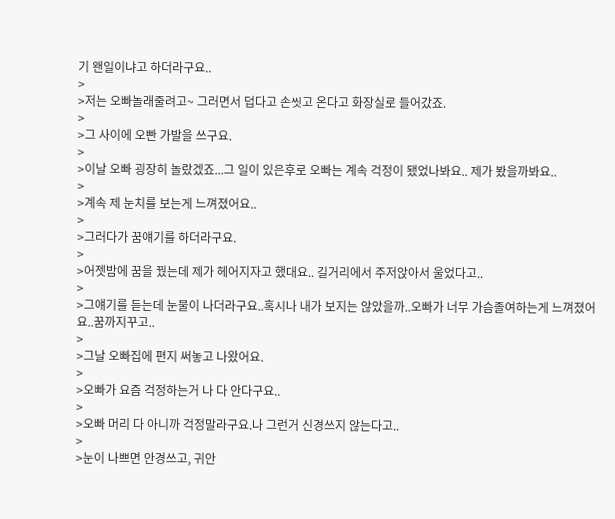기 왠일이냐고 하더라구요..
>
>저는 오빠놀래줄려고~ 그러면서 덥다고 손씻고 온다고 화장실로 들어갔죠.
>
>그 사이에 오빤 가발을 쓰구요.
>
>이날 오빠 굉장히 놀랐겠죠...그 일이 있은후로 오빠는 계속 걱정이 됐었나봐요.. 제가 봤을까봐요..
>
>계속 제 눈치를 보는게 느껴졌어요..
>
>그러다가 꿈얘기를 하더라구요.
>
>어젯밤에 꿈을 꿨는데 제가 헤어지자고 했대요.. 길거리에서 주저앉아서 울었다고..
>
>그얘기를 듣는데 눈물이 나더라구요..혹시나 내가 보지는 않았을까..오빠가 너무 가슴졸여하는게 느껴졌어요..꿈까지꾸고..
>
>그날 오빠집에 편지 써놓고 나왔어요.
>
>오빠가 요즘 걱정하는거 나 다 안다구요..
>
>오빠 머리 다 아니까 걱정말라구요.나 그런거 신경쓰지 않는다고..
>
>눈이 나쁘면 안경쓰고, 귀안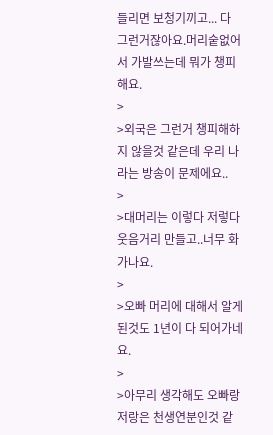들리면 보청기끼고... 다 그런거잖아요.머리숱없어서 가발쓰는데 뭐가 챙피해요.
>
>외국은 그런거 챙피해하지 않을것 같은데 우리 나라는 방송이 문제에요..
>
>대머리는 이렇다 저렇다 웃음거리 만들고..너무 화가나요.
>
>오빠 머리에 대해서 알게 된것도 1년이 다 되어가네요.
>
>아무리 생각해도 오빠랑 저랑은 천생연분인것 같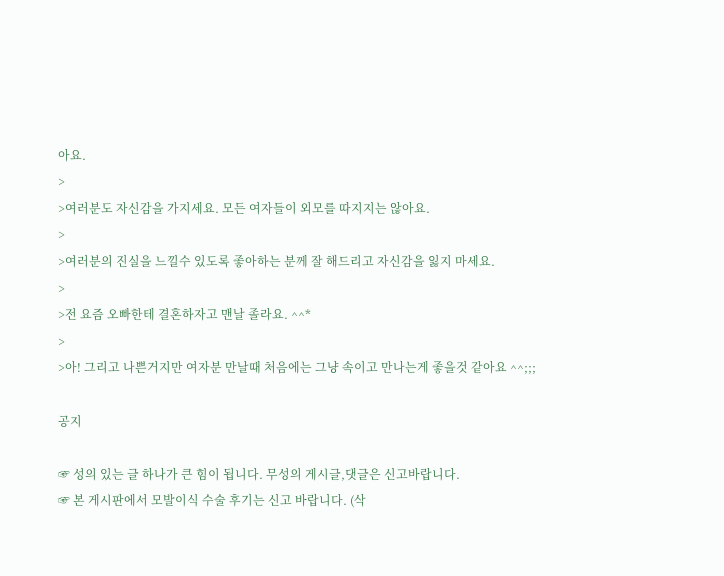아요.
>
>여러분도 자신감을 가지세요. 모든 여자들이 외모를 따지지는 않아요.
>
>여러분의 진실을 느낄수 있도록 좋아하는 분께 잘 해드리고 자신감을 잃지 마세요.
>
>전 요즘 오빠한테 결혼하자고 맨날 졸라요. ^^*
>
>아! 그리고 나쁜거지만 여자분 만날때 처음에는 그냥 속이고 만나는게 좋을것 같아요 ^^;;;

공지

☞ 성의 있는 글 하나가 큰 힘이 됩니다. 무성의 게시글,댓글은 신고바랍니다.
☞ 본 게시판에서 모발이식 수술 후기는 신고 바랍니다. (삭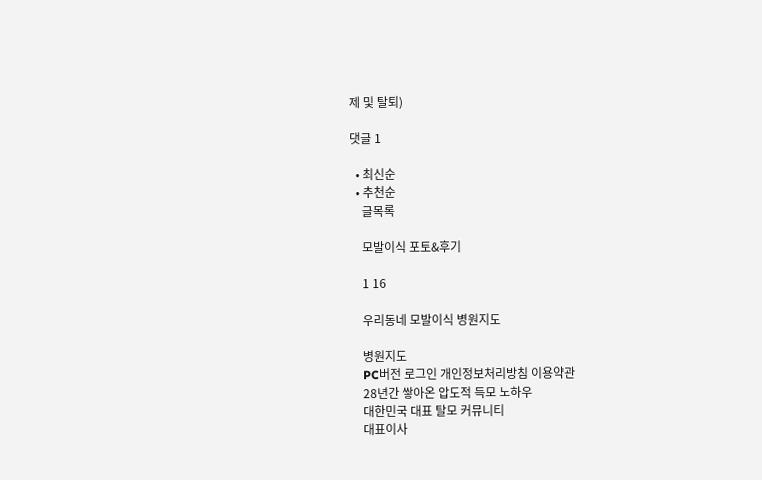제 및 탈퇴)

댓글 1

  • 최신순
  • 추천순
    글목록

    모발이식 포토&후기

    1 16

    우리동네 모발이식 병원지도

    병원지도
    PC버전 로그인 개인정보처리방침 이용약관
    28년간 쌓아온 압도적 득모 노하우
    대한민국 대표 탈모 커뮤니티
    대표이사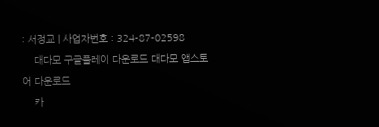: 서정교 | 사업자번호 : 324-87-02598
    대다모 구글플레이 다운로드 대다모 앱스토어 다운로드
    카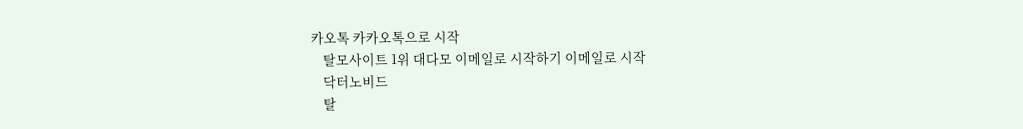카오톡 카카오톡으로 시작
    탈모사이트 1위 대다모 이메일로 시작하기 이메일로 시작
    닥터노비드
    탈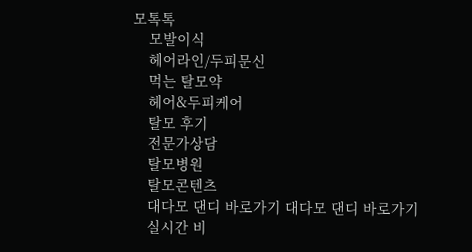모톡톡
    모발이식
    헤어라인/두피문신
    먹는 탈모약
    헤어&두피케어
    탈모 후기
    전문가상담
    탈모병원
    탈모콘텐츠
    대다모 댄디 바로가기 대다모 댄디 바로가기
    실시간 비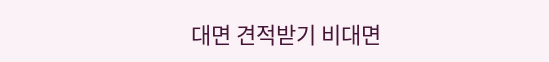대면 견적받기 비대면